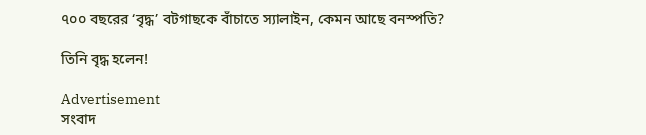৭০০ বছরের ‘বৃদ্ধ’ বটগাছকে বাঁচাতে স্যালাইন, কেমন আছে বনস্পতি?

তিনি বৃদ্ধ হলেন!

Advertisement
সংবাদ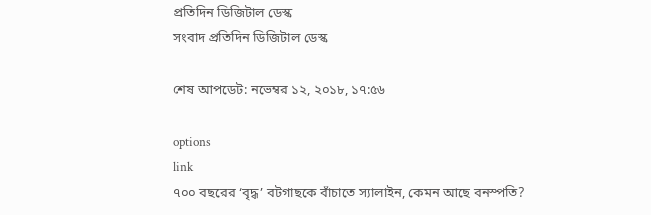প্রতিদিন ডিজিটাল ডেস্ক
সংবাদ প্রতিদিন ডিজিটাল ডেস্ক

শেষ আপডেট: নভেম্বর ১২, ২০১৮, ১৭:৫৬

options
link
৭০০ বছরের ‘বৃদ্ধ’ বটগাছকে বাঁচাতে স্যালাইন, কেমন আছে বনস্পতি?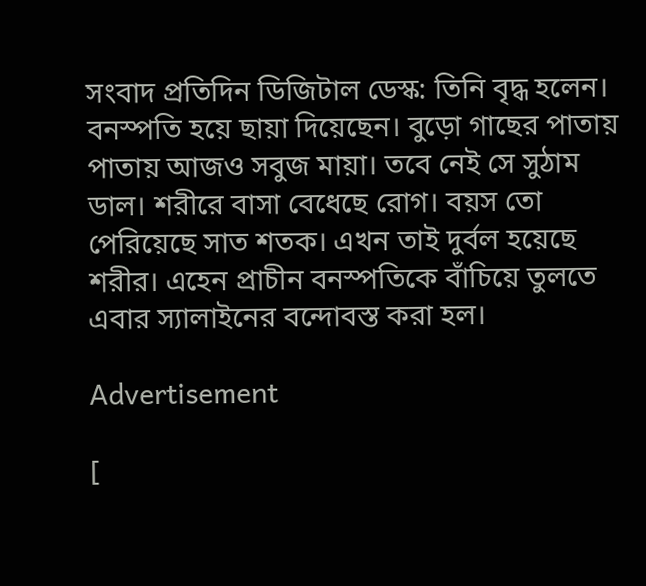সংবাদ প্রতিদিন ডিজিটাল ডেস্ক: তিনি বৃদ্ধ হলেন। বনস্পতি হয়ে ছায়া দিয়েছেন। বুড়ো গাছের পাতায় পাতায় আজও সবুজ মায়া। তবে নেই সে সুঠাম ডাল। শরীরে বাসা বেধেছে রোগ। বয়স তো পেরিয়েছে সাত শতক। এখন তাই দুর্বল হয়েছে শরীর। এহেন প্রাচীন বনস্পতিকে বাঁচিয়ে তুলতে এবার স্যালাইনের বন্দোবস্ত করা হল।

Advertisement

[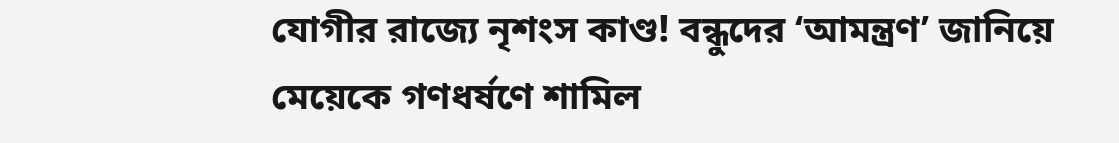যোগীর রাজ্যে নৃশংস কাণ্ড! বন্ধুদের ‘আমন্ত্রণ’ জানিয়ে মেয়েকে গণধর্ষণে শামিল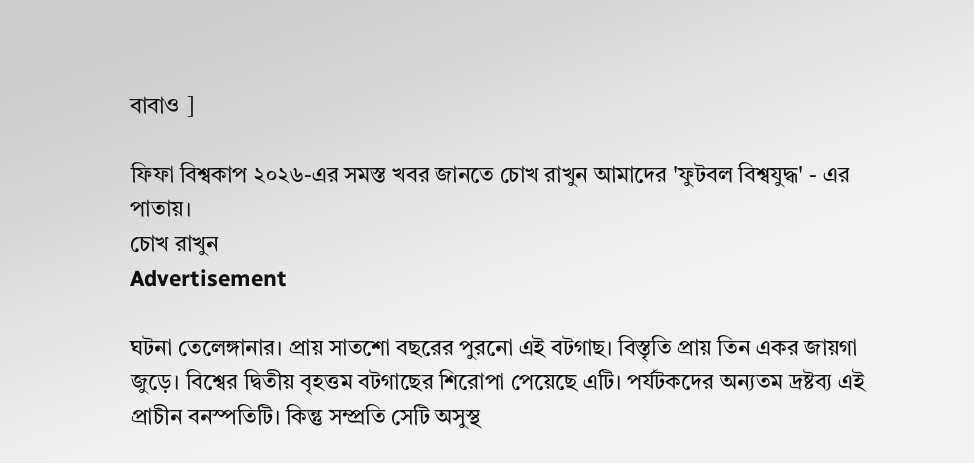বাবাও ]

ফিফা বিশ্বকাপ ২০২৬-এর সমস্ত খবর জানতে চোখ রাখুন আমাদের 'ফুটবল বিশ্বযুদ্ধ' - এর পাতায়।
চোখ রাখুন
Advertisement

ঘটনা তেলেঙ্গানার। প্রায় সাতশো বছরের পুরনো এই বটগাছ। বিস্তৃতি প্রায় তিন একর জায়গা জুড়ে। বিশ্বের দ্বিতীয় বৃহত্তম বটগাছের শিরোপা পেয়েছে এটি। পর্যটকদের অন্যতম দ্রষ্টব্য এই প্রাচীন বনস্পতিটি। কিন্তু সম্প্রতি সেটি অসুস্থ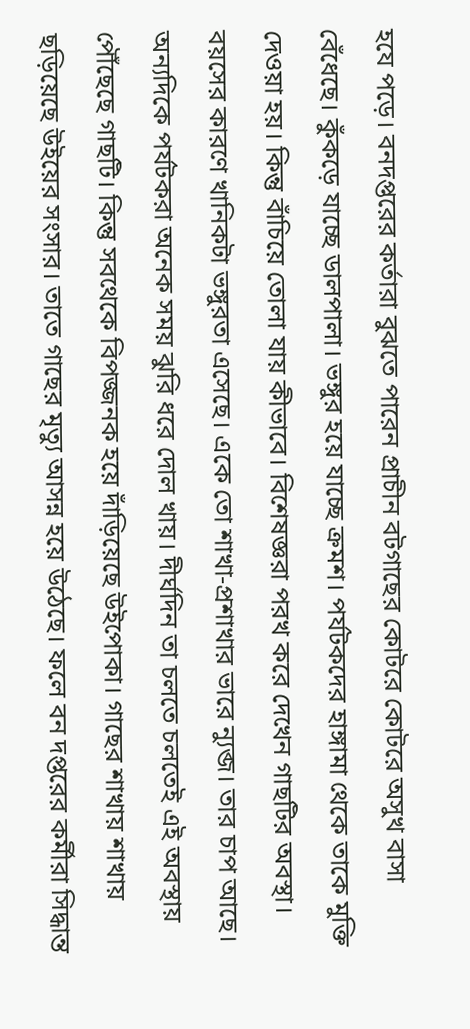হযে পড়ে। বনদপ্তরের কর্তারা বুঝতে পারেন প্রাচীন বটগাছের কোটরে কোটরে অসুখ বাসা বেঁধেছে। কুঁকড়ে যাচ্ছে ডালপালা। ভঙ্গুর হয়ে যাচ্ছে ক্রমশ। পর্যটকদের হাঙ্গামা থেকে তাকে মুক্তি দেওয়া হয়। কিন্তু বাঁচিয়ে তোলা যায় কীভাবে। বিশেষজ্ঞরা পরখ করে দেখেন গাছটির অবস্থা। বয়সের কারণে খানিকটা ভঙ্গুরতা এসেছে। একে তো শাখা-প্রশাখার ভারে ন্যুব্জ। তার চাপ আছে। অন্যদিকে পর্যটকরা অনেক সময় ঝুরি ধরে দোল খায়। দীর্ঘদিন তা চলতে চলতেই এই অবস্থায় পৌঁছেছে গাছটি। কিন্তু সবথেকে বিপজ্জনক হয়ে দাঁড়িয়েছে উইপোকা। গাছের শাখায় শাখায় ছড়িয়েছে উইয়ের সংসার। তাতে গাছের মৃত্যু আসন্ন হয়ে উঠেছে। ফলে বন দপ্তরের কর্মীরা সিদ্ধান্ত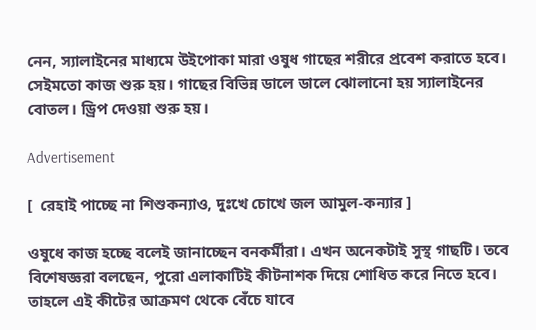নেন, স্যালাইনের মাধ্যমে উইপোকা মারা ওষুধ গাছের শরীরে প্রবেশ করাতে হবে। সেইমতো কাজ শুরু হয়। গাছের বিভিন্ন ডালে ডালে ঝোলানো হয় স্যালাইনের বোতল। ড্রিপ দেওয়া শুরু হয়।

Advertisement

[  রেহাই পাচ্ছে না শিশুকন্যাও, দুঃখে চোখে জল আমুল-কন্যার ]

ওষুধে কাজ হচ্ছে বলেই জানাচ্ছেন বনকর্মীরা। এখন অনেকটাই সুস্থ গাছটি। তবে বিশেষজ্ঞরা বলছেন, পুরো এলাকাটিই কীটনাশক দিয়ে শোধিত করে নিতে হবে। তাহলে এই কীটের আক্রমণ থেকে বেঁচে যাবে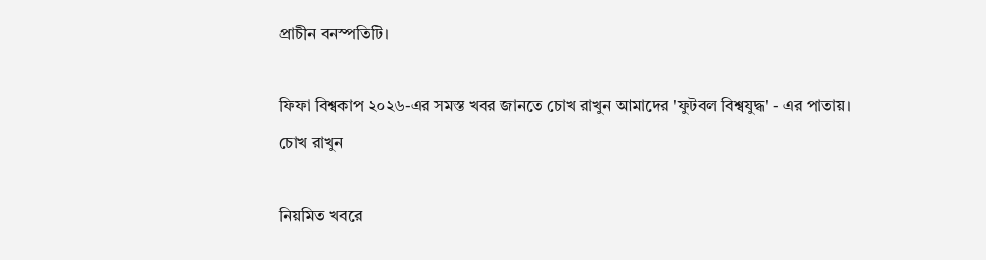প্রাচীন বনস্পতিটি।

ফিফা বিশ্বকাপ ২০২৬-এর সমস্ত খবর জানতে চোখ রাখুন আমাদের 'ফুটবল বিশ্বযুদ্ধ' - এর পাতায়।
চোখ রাখুন

নিয়মিত খবরে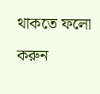থাকতে ফলো করুন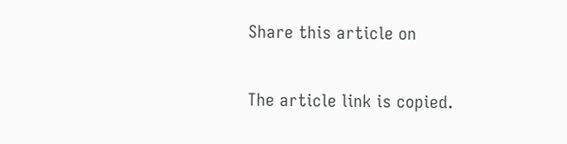Share this article on

The article link is copied.